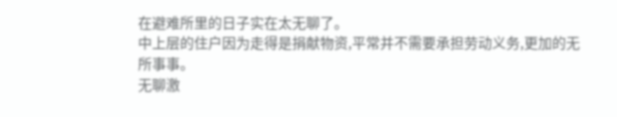在避难所里的日子实在太无聊了。
中上层的住户因为走得是捐献物资,平常并不需要承担劳动义务,更加的无所事事。
无聊激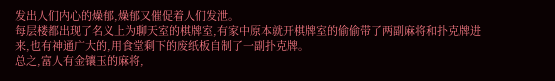发出人们内心的燥郁,燥郁又催促着人们发泄。
每层楼都出现了名义上为聊天室的棋牌室,有家中原本就开棋牌室的偷偷带了两副麻将和扑克牌进来,也有神通广大的,用食堂剩下的废纸板自制了一副扑克牌。
总之,富人有金镶玉的麻将,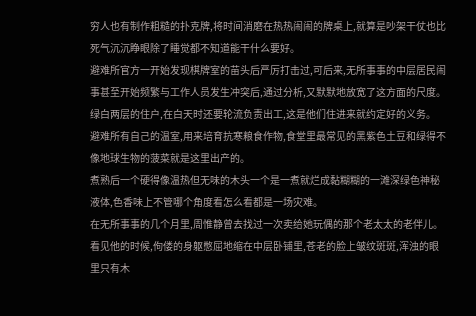穷人也有制作粗糙的扑克牌,将时间消磨在热热闹闹的牌桌上,就算是吵架干仗也比死气沉沉睁眼除了睡觉都不知道能干什么要好。
避难所官方一开始发现棋牌室的苗头后严厉打击过,可后来,无所事事的中层居民闹事甚至开始频繁与工作人员发生冲突后,通过分析,又默默地放宽了这方面的尺度。
绿白两层的住户,在白天时还要轮流负责出工,这是他们住进来就约定好的义务。
避难所有自己的温室,用来培育抗寒粮食作物,食堂里最常见的黑紫色土豆和绿得不像地球生物的菠菜就是这里出产的。
煮熟后一个硬得像温热但无味的木头一个是一煮就烂成黏糊糊的一滩深绿色神秘液体,色香味上不管哪个角度看怎么看都是一场灾难。
在无所事事的几个月里,周惟静曾去找过一次卖给她玩偶的那个老太太的老伴儿。
看见他的时候,佝偻的身躯憋屈地缩在中层卧铺里,苍老的脸上皱纹斑斑,浑浊的眼里只有木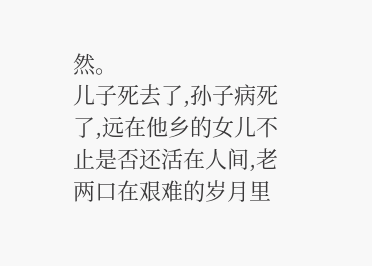然。
儿子死去了,孙子病死了,远在他乡的女儿不止是否还活在人间,老两口在艰难的岁月里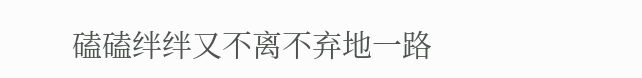磕磕绊绊又不离不弃地一路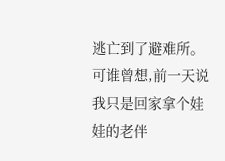逃亡到了避难所。
可谁曾想,前一天说我只是回家拿个娃娃的老伴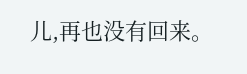儿,再也没有回来。